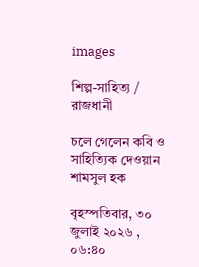images

শিল্প-সাহিত্য / রাজধানী

চলে গেলেন কবি ও সাহিত্যিক দেওয়ান শামসুল হক

বৃহস্পতিবার, ৩০ জুলাই ২০২৬ , ০৬:৪০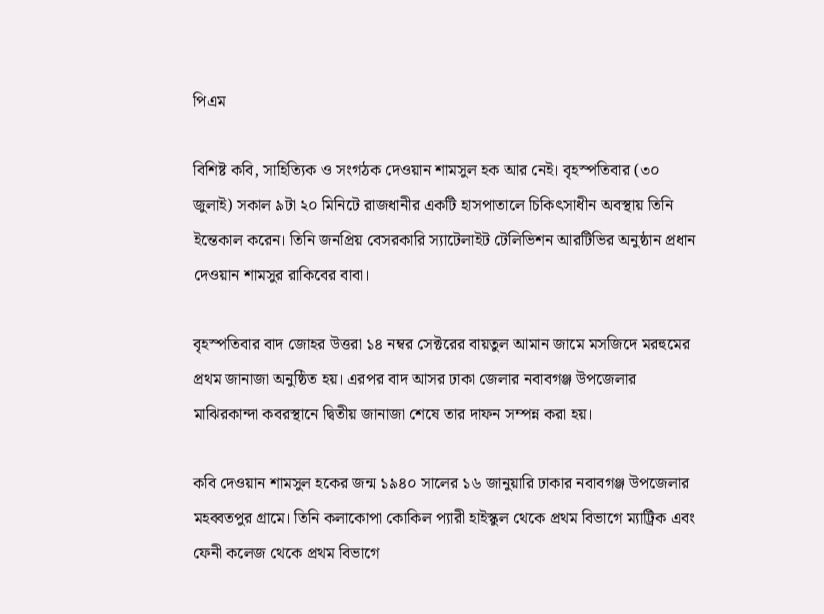পিএম

বিশিষ্ট কবি, সাহিত্যিক ও সংগঠক দেওয়ান শামসুল হক আর নেই। বৃহস্পতিবার (৩০ জুলাই) সকাল ৯টা ২০ মিনিটে রাজধানীর একটি হাসপাতালে চিকিৎসাধীন অবস্থায় তিনি ইন্তেকাল করেন। তিনি জনপ্রিয় বেসরকারি স্যাটেলাইট টেলিভিশন আরটিভির অনুষ্ঠান প্রধান দেওয়ান শামসুর রাকিবের বাবা।

বৃহস্পতিবার বাদ জোহর উত্তরা ১৪ নম্বর সেক্টরের বায়তুল আমান জামে মসজিদে মরহুমের প্রথম জানাজা অনুষ্ঠিত হয়। এরপর বাদ আসর ঢাকা জেলার নবাবগঞ্জ উপজেলার মাঝিরকান্দা কবরস্থানে দ্বিতীয় জানাজা শেষে তার দাফন সম্পন্ন করা হয়।

কবি দেওয়ান শামসুল হকের জন্ম ১৯৪০ সালের ১৬ জানুয়ারি ঢাকার নবাবগঞ্জ উপজেলার মহব্বতপুর গ্রামে। তিনি কলাকোপা কোকিল প্যারী হাইস্কুল থেকে প্রথম বিভাগে ম্যাট্রিক এবং ফেনী কলেজ থেকে প্রথম বিভাগে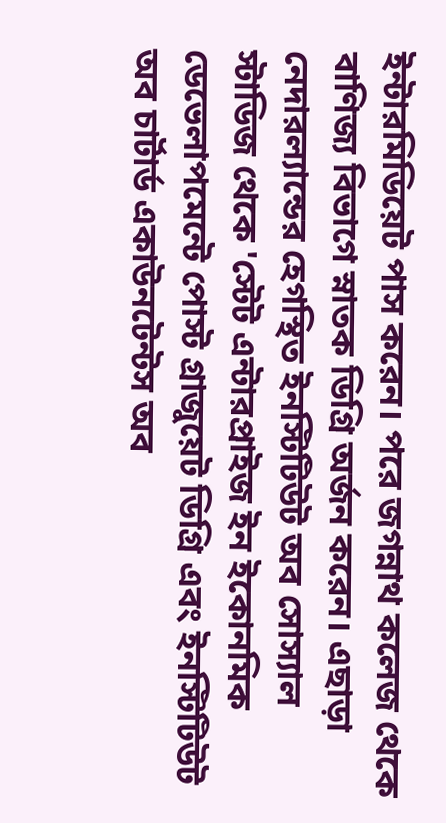ইন্টারমিডিয়েট পাস করেন। পরে জগন্নাথ কলেজ থেকে বাণিজ্য বিভাগে স্নাতক ডিগ্রি অর্জন করেন। এছাড়া নেদারল্যান্ডের হেগস্থিত ইনস্টিটিউট অব সোস্যাল স্টাডিজ থেকে 'স্টেট এন্টারপ্রাইজ ইন ইকোনমিক ডেভেলাপমেন্টে পোস্ট গ্রাজুয়েট ডিগ্রি এবং ইনস্টিটিউট অব চার্টার্ড একাউনটেন্টস অব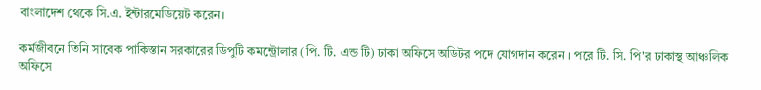বাংলাদেশ থেকে সি.এ. ইন্টারমেডিয়েট করেন।

কর্মজীবনে তিনি সাবেক পাকিস্তান সরকারের ডিপুটি কমন্ট্রোলার (পি. টি. এন্ড টি) ঢাকা অফিসে অডিটর পদে যোগদান করেন । পরে টি. সি. পি'র ঢাকাস্থ আঞ্চলিক অফিসে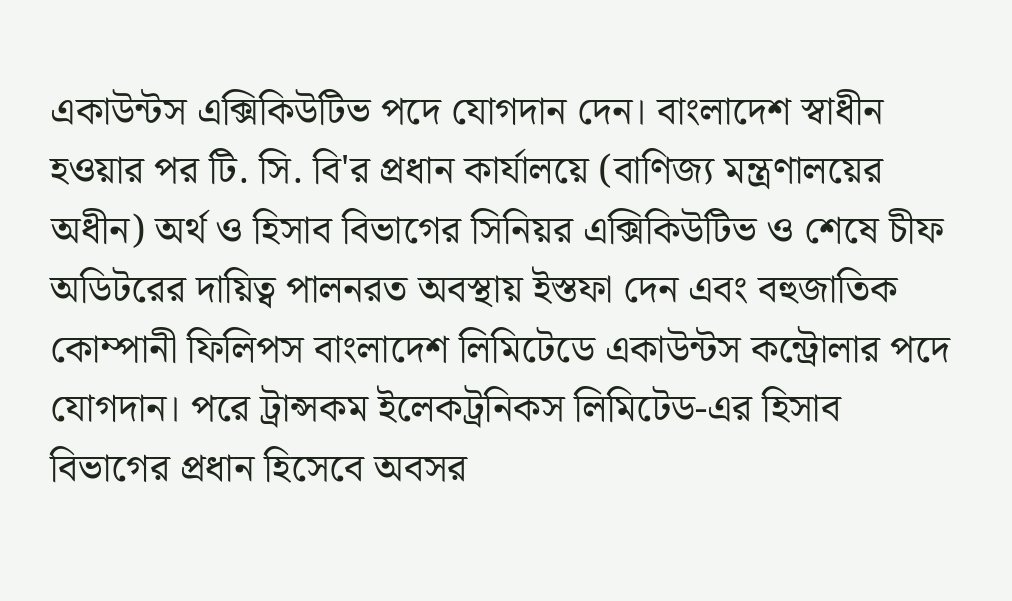একাউন্টস এক্সিকিউটিভ পদে যোগদান দেন। বাংলাদেশ স্বাধীন হওয়ার পর টি. সি. বি'র প্রধান কার্যালয়ে (বাণিজ্য মন্ত্রণালয়ের অধীন) অর্থ ও হিসাব বিভাগের সিনিয়র এক্সিকিউটিভ ও শেষে চীফ অডিটরের দায়িত্ব পালনরত অবস্থায় ইস্তফা দেন এবং বহুজাতিক কোম্পানী ফিলিপস বাংলাদেশ লিমিটেডে একাউন্টস কন্ট্রোলার পদে যোগদান। পরে ট্রান্সকম ইলেকট্রনিকস লিমিটেড-এর হিসাব বিভাগের প্রধান হিসেবে অবসর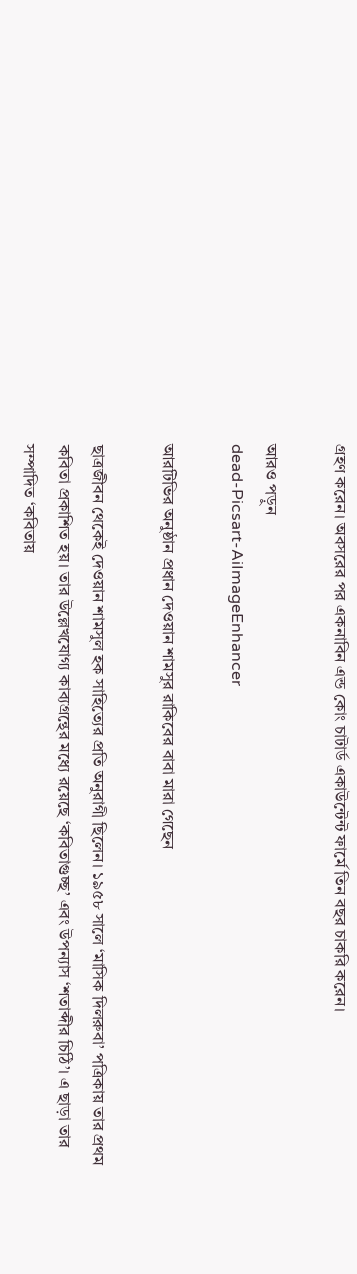গ্রহণ করেন। অবসরের পর একনাবিন এন্ড কোং চাটার্ড একাউন্টেন্ট ফার্মে তিন বছর চাকরি করেন।

আরও পড়ুন
dead-Picsart-AiImageEnhancer

আরটিভির অনুষ্ঠান প্রধান দেওয়ান শামসুর রাকিবের বাবা মারা গেছেন

ছাত্রজীবন থেকেই দেওয়ান শামসুল হক সাহিত্যের প্রতি অনুরাগী ছিলেন। ১৯৫৮ সালে ‘মাসিক দিলরুবা’ পত্রিকায় তার প্রথম কবিতা প্রকাশিত হয়। তার উল্লেখযোগ্য কাব্যগ্রন্থের মধ্যে রয়েছে ‘কবিতাগুচ্ছ’ এবং উপন্যাস ‘শতাব্দীর চিঠি’। এ ছাড়া তার সম্পাদিত ‘কবিতায়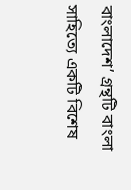বাংলাদেশ’ গ্রন্থটি বাংলা সাহিত্যে একটি বিশেষ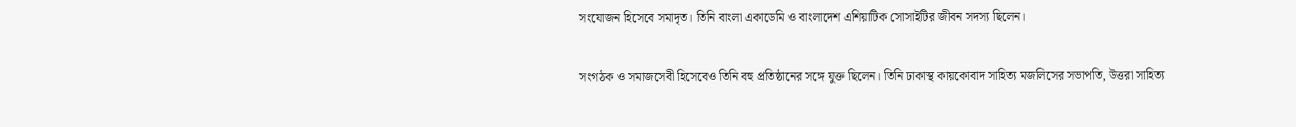সংযোজন হিসেবে সমাদৃত। তিনি বাংলা একাডেমি ও বাংলাদেশ এশিয়াটিক সোসাইটির জীবন সদস্য ছিলেন।

সংগঠক ও সমাজসেবী হিসেবেও তিনি বহু প্রতিষ্ঠানের সঙ্গে যুক্ত ছিলেন। তিনি ঢাকাস্থ কায়কোবাদ সাহিত্য মজলিসের সভাপতি, উত্তরা সাহিত্য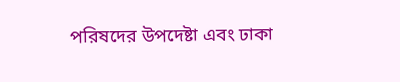পরিষদের উপদেষ্টা এবং ঢাকা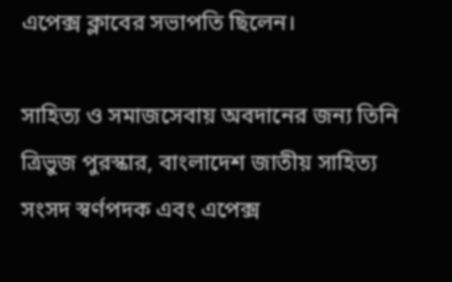এপেক্স ক্লাবের সভাপতি ছিলেন।

সাহিত্য ও সমাজসেবায় অবদানের জন্য তিনি ত্রিভুজ পুরস্কার, বাংলাদেশ জাতীয় সাহিত্য সংসদ স্বর্ণপদক এবং এপেক্স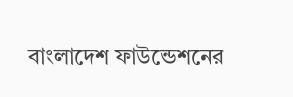বাংলাদেশ ফাউন্ডেশনের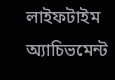লাইফটাইম অ্যাচিভমেন্ট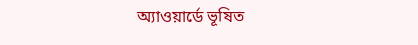অ্যাওয়ার্ডে ভূষিত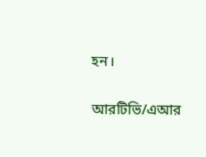হন।

আরটিভি/এআর